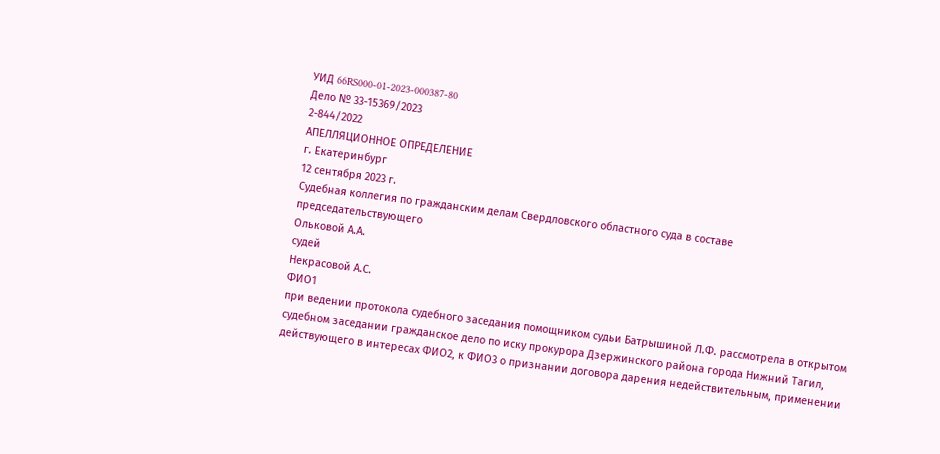УИД 66RS000-01-2023-000387-80
Дело № 33-15369/2023
2-844/2022
АПЕЛЛЯЦИОННОЕ ОПРЕДЕЛЕНИЕ
г. Екатеринбург
12 сентября 2023 г.
Судебная коллегия по гражданским делам Свердловского областного суда в составе
председательствующего
Ольковой А.А.
судей
Некрасовой А.С.
ФИО1
при ведении протокола судебного заседания помощником судьи Батрышиной Л.Ф. рассмотрела в открытом судебном заседании гражданское дело по иску прокурора Дзержинского района города Нижний Тагил, действующего в интересах ФИО2, к ФИО3 о признании договора дарения недействительным, применении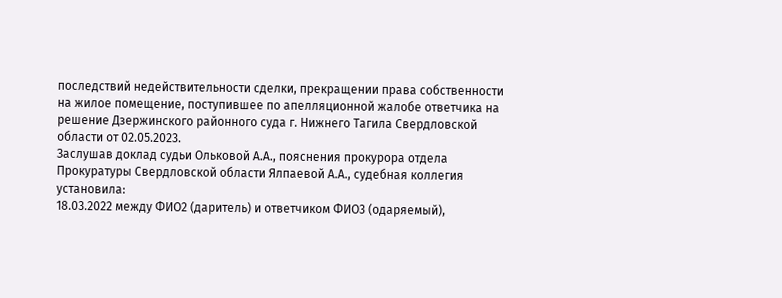последствий недействительности сделки, прекращении права собственности на жилое помещение, поступившее по апелляционной жалобе ответчика на решение Дзержинского районного суда г. Нижнего Тагила Свердловской области от 02.05.2023.
Заслушав доклад судьи Ольковой А.А., пояснения прокурора отдела Прокуратуры Свердловской области Ялпаевой А.А., судебная коллегия
установила:
18.03.2022 между ФИО2 (даритель) и ответчиком ФИО3 (одаряемый),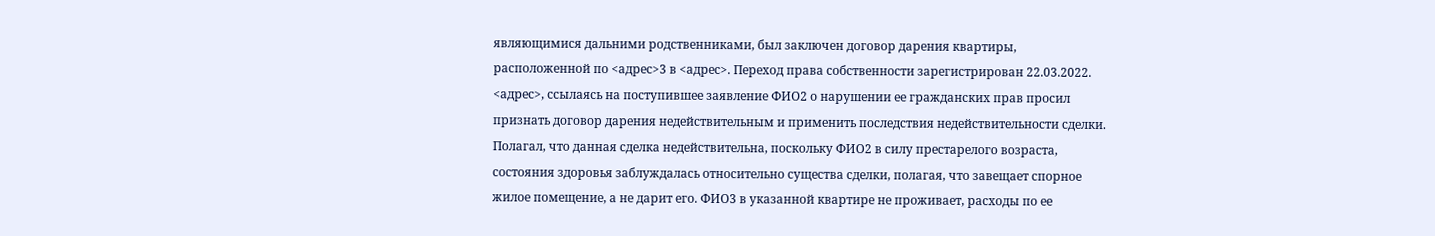являющимися дальними родственниками, был заключен договор дарения квартиры, расположенной по <адрес>3 в <адрес>. Переход права собственности зарегистрирован 22.03.2022.
<адрес>, ссылаясь на поступившее заявление ФИО2 о нарушении ее гражданских прав просил признать договор дарения недействительным и применить последствия недействительности сделки. Полагал, что данная сделка недействительна, поскольку ФИО2 в силу престарелого возраста, состояния здоровья заблуждалась относительно существа сделки, полагая, что завещает спорное жилое помещение, а не дарит его. ФИО3 в указанной квартире не проживает, расходы по ее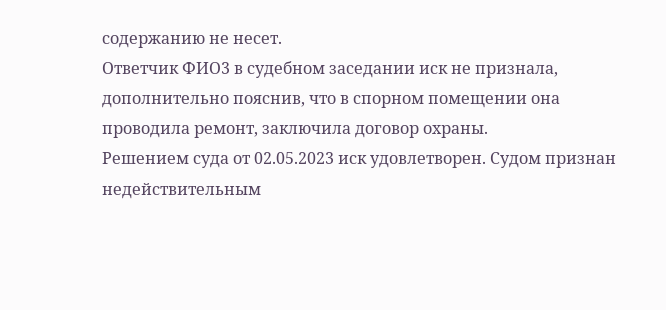содержанию не несет.
Ответчик ФИО3 в судебном заседании иск не признала, дополнительно пояснив, что в спорном помещении она проводила ремонт, заключила договор охраны.
Решением суда от 02.05.2023 иск удовлетворен. Судом признан недействительным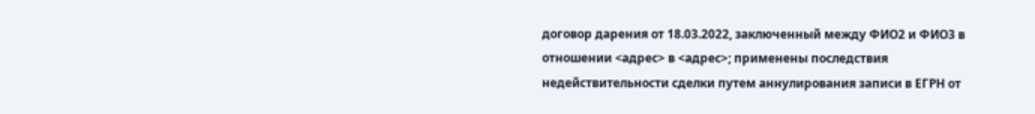договор дарения от 18.03.2022, заключенный между ФИО2 и ФИО3 в отношении <адрес> в <адрес>; применены последствия недействительности сделки путем аннулирования записи в ЕГРН от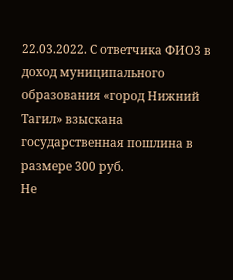22.03.2022. С ответчика ФИО3 в доход муниципального образования «город Нижний Тагил» взыскана государственная пошлина в размере 300 руб.
Не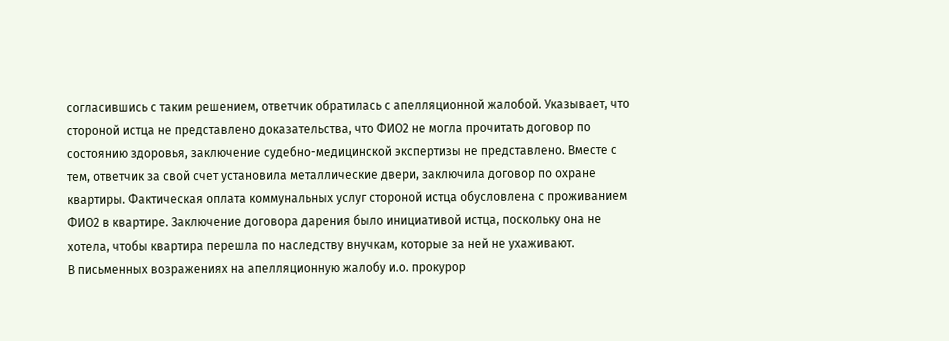согласившись с таким решением, ответчик обратилась с апелляционной жалобой. Указывает, что стороной истца не представлено доказательства, что ФИО2 не могла прочитать договор по состоянию здоровья, заключение судебно-медицинской экспертизы не представлено. Вместе с тем, ответчик за свой счет установила металлические двери, заключила договор по охране квартиры. Фактическая оплата коммунальных услуг стороной истца обусловлена с проживанием ФИО2 в квартире. Заключение договора дарения было инициативой истца, поскольку она не хотела, чтобы квартира перешла по наследству внучкам, которые за ней не ухаживают.
В письменных возражениях на апелляционную жалобу и.о. прокурор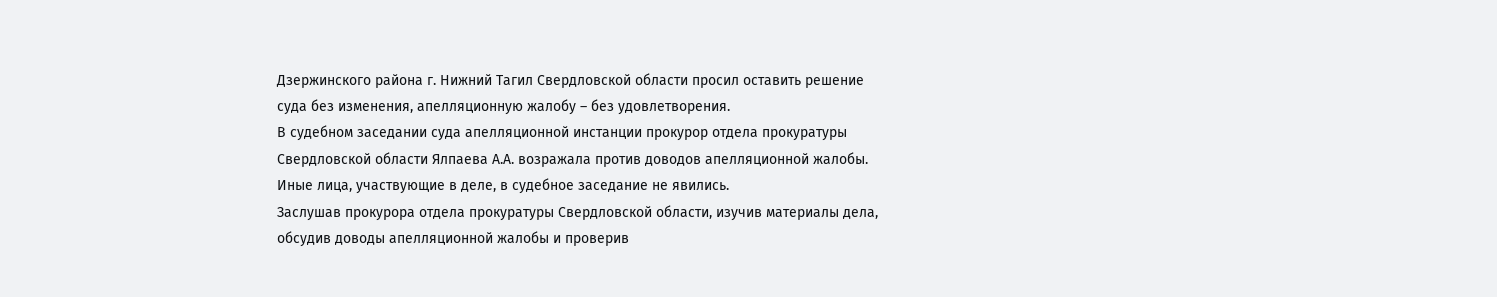Дзержинского района г. Нижний Тагил Свердловской области просил оставить решение суда без изменения, апелляционную жалобу – без удовлетворения.
В судебном заседании суда апелляционной инстанции прокурор отдела прокуратуры Свердловской области Ялпаева А.А. возражала против доводов апелляционной жалобы.
Иные лица, участвующие в деле, в судебное заседание не явились.
Заслушав прокурора отдела прокуратуры Свердловской области, изучив материалы дела, обсудив доводы апелляционной жалобы и проверив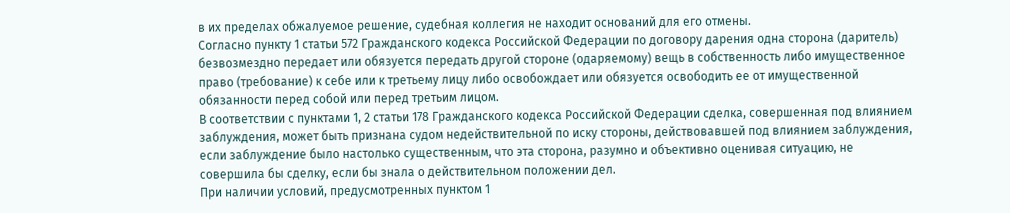в их пределах обжалуемое решение, судебная коллегия не находит оснований для его отмены.
Согласно пункту 1 статьи 572 Гражданского кодекса Российской Федерации по договору дарения одна сторона (даритель) безвозмездно передает или обязуется передать другой стороне (одаряемому) вещь в собственность либо имущественное право (требование) к себе или к третьему лицу либо освобождает или обязуется освободить ее от имущественной обязанности перед собой или перед третьим лицом.
В соответствии с пунктами 1, 2 статьи 178 Гражданского кодекса Российской Федерации сделка, совершенная под влиянием заблуждения, может быть признана судом недействительной по иску стороны, действовавшей под влиянием заблуждения, если заблуждение было настолько существенным, что эта сторона, разумно и объективно оценивая ситуацию, не совершила бы сделку, если бы знала о действительном положении дел.
При наличии условий, предусмотренных пунктом 1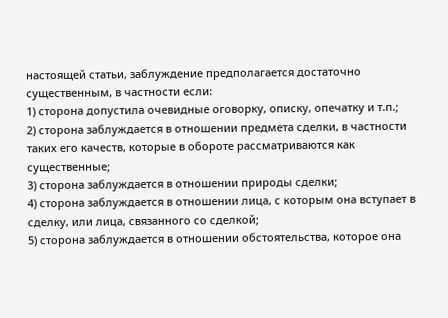настоящей статьи, заблуждение предполагается достаточно существенным, в частности если:
1) сторона допустила очевидные оговорку, описку, опечатку и т.п.;
2) сторона заблуждается в отношении предмета сделки, в частности таких его качеств, которые в обороте рассматриваются как существенные;
3) сторона заблуждается в отношении природы сделки;
4) сторона заблуждается в отношении лица, с которым она вступает в сделку, или лица, связанного со сделкой;
5) сторона заблуждается в отношении обстоятельства, которое она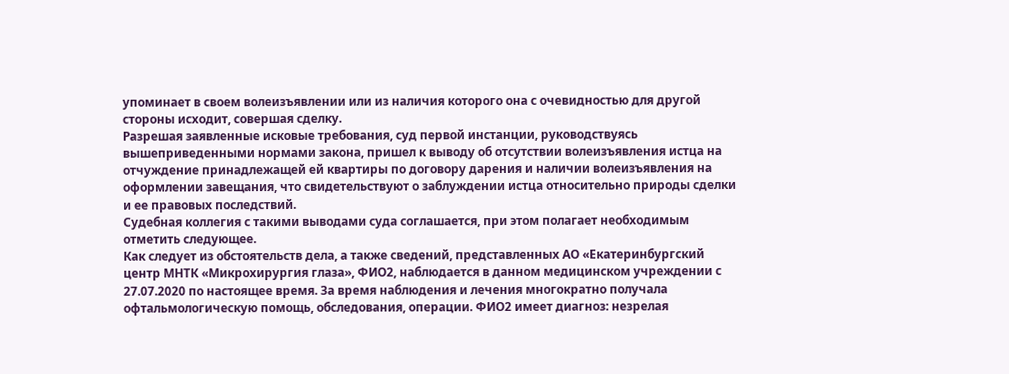упоминает в своем волеизъявлении или из наличия которого она с очевидностью для другой стороны исходит, совершая сделку.
Разрешая заявленные исковые требования, суд первой инстанции, руководствуясь вышеприведенными нормами закона, пришел к выводу об отсутствии волеизъявления истца на отчуждение принадлежащей ей квартиры по договору дарения и наличии волеизъявления на оформлении завещания, что свидетельствуют о заблуждении истца относительно природы сделки и ее правовых последствий.
Судебная коллегия с такими выводами суда соглашается, при этом полагает необходимым отметить следующее.
Как следует из обстоятельств дела, а также сведений, представленных АО «Екатеринбургский центр МНТК «Микрохирургия глаза», ФИО2, наблюдается в данном медицинском учреждении с 27.07.2020 по настоящее время. За время наблюдения и лечения многократно получала офтальмологическую помощь, обследования, операции. ФИО2 имеет диагноз: незрелая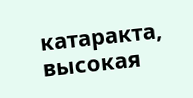катаракта, высокая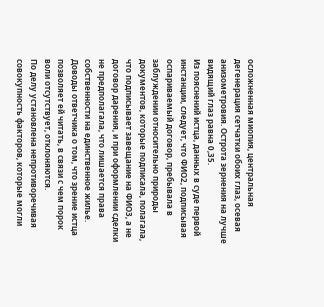осложненная миопия, центральная дегенерация сетчатки обоих глаз, осевая анизометровия. Острота зернения на лучше видящий глаз равна 0,35.
Из пояснений истца, данных в суде первой инстанции, следует, что ФИО2, подписывая оспариваемый договор, пребывала в заблуждении относительно природы документов, которые подписала, полагала, что подписывает завещание на ФИО3, а не договор дарения, и при оформлении сделки не предполагала, что лишается права собственности на единственное жилье.
Доводы ответчика о том, что зрение истца позволяет ей читать, в связи с чем порок воли отсутствует, отклоняются.
По делу установлена непротиворечивая совокупность факторов, которые могли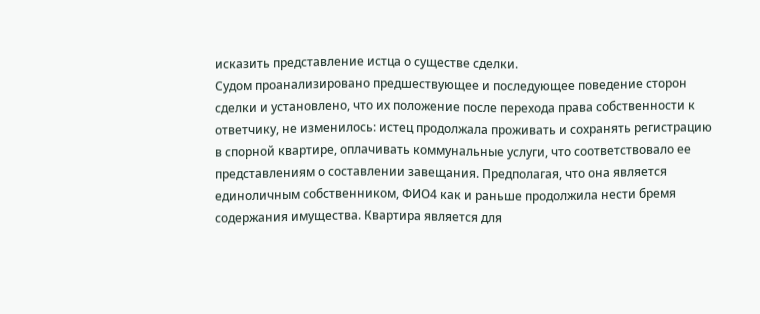исказить представление истца о существе сделки.
Судом проанализировано предшествующее и последующее поведение сторон сделки и установлено, что их положение после перехода права собственности к ответчику, не изменилось: истец продолжала проживать и сохранять регистрацию в спорной квартире, оплачивать коммунальные услуги, что соответствовало ее представлениям о составлении завещания. Предполагая, что она является единоличным собственником, ФИО4 как и раньше продолжила нести бремя содержания имущества. Квартира является для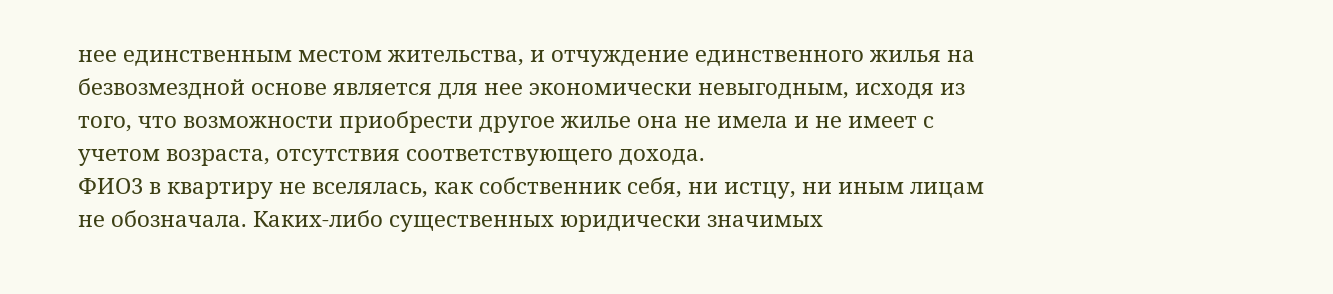нее единственным местом жительства, и отчуждение единственного жилья на безвозмездной основе является для нее экономически невыгодным, исходя из того, что возможности приобрести другое жилье она не имела и не имеет с учетом возраста, отсутствия соответствующего дохода.
ФИО3 в квартиру не вселялась, как собственник себя, ни истцу, ни иным лицам не обозначала. Каких-либо существенных юридически значимых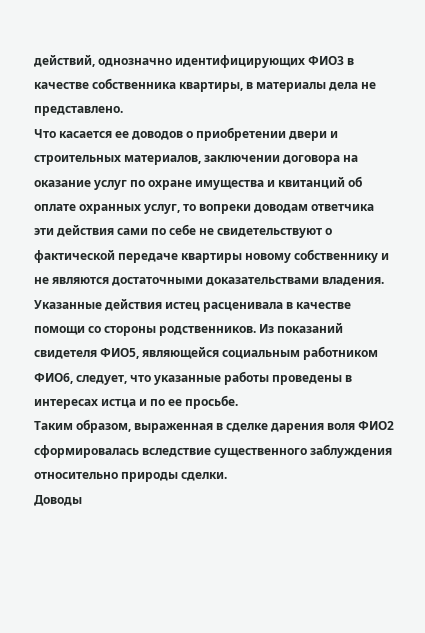действий, однозначно идентифицирующих ФИО3 в качестве собственника квартиры, в материалы дела не представлено.
Что касается ее доводов о приобретении двери и строительных материалов, заключении договора на оказание услуг по охране имущества и квитанций об оплате охранных услуг, то вопреки доводам ответчика эти действия сами по себе не свидетельствуют о фактической передаче квартиры новому собственнику и не являются достаточными доказательствами владения.
Указанные действия истец расценивала в качестве помощи со стороны родственников. Из показаний свидетеля ФИО5, являющейся социальным работником ФИО6, следует, что указанные работы проведены в интересах истца и по ее просьбе.
Таким образом, выраженная в сделке дарения воля ФИО2 сформировалась вследствие существенного заблуждения относительно природы сделки.
Доводы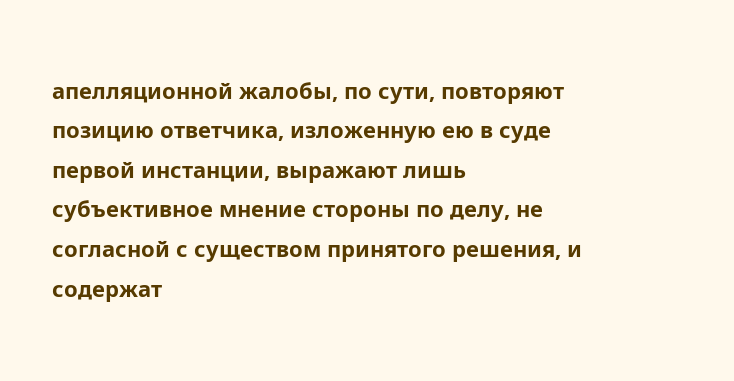апелляционной жалобы, по сути, повторяют позицию ответчика, изложенную ею в суде первой инстанции, выражают лишь субъективное мнение стороны по делу, не согласной с существом принятого решения, и содержат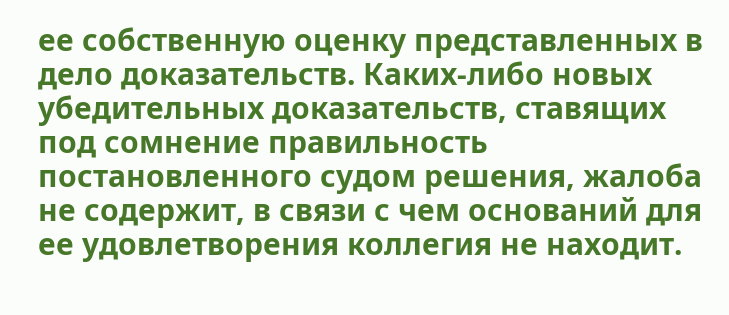ее собственную оценку представленных в дело доказательств. Каких-либо новых убедительных доказательств, ставящих под сомнение правильность постановленного судом решения, жалоба не содержит, в связи с чем оснований для ее удовлетворения коллегия не находит.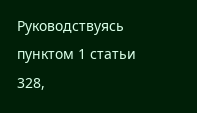Руководствуясь пунктом 1 статьи 328,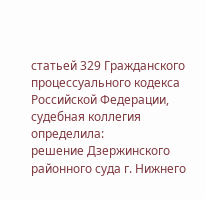статьей 329 Гражданского процессуального кодекса Российской Федерации, судебная коллегия
определила:
решение Дзержинского районного суда г. Нижнего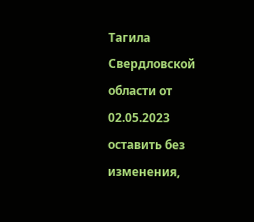Тагила Свердловской области от 02.05.2023 оставить без изменения,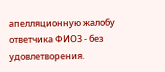апелляционную жалобу ответчика ФИО3 - без удовлетворения.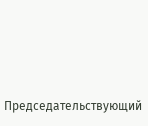Председательствующий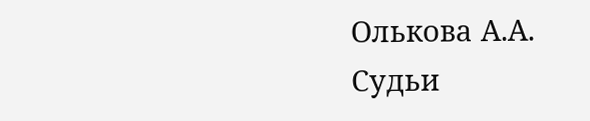Олькова А.А.
Судьи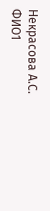Некрасова А.С.
ФИО1